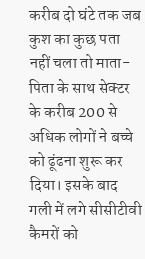करीब दो घंटे तक जब कुश का कुछ पता नहीं चला तो माता-पिता के साथ सेक्टर के करीब 200 से अधिक लोगों ने बच्चे को ढूंढना शुरू कर दिया। इसके बाद गली में लगे सीसीटीवी कैमरों को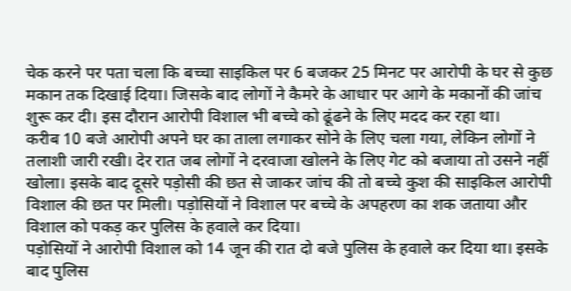चेक करने पर पता चला कि बच्चा साइकिल पर 6 बजकर 25 मिनट पर आरोपी के घर से कुछ मकान तक दिखाई दिया। जिसके बाद लोगों ने कैमरे के आधार पर आगे के मकानों की जांच शुरू कर दी। इस दौरान आरोपी विशाल भी बच्चे को ढूंढने के लिए मदद कर रहा था।
करीब 10 बजे आरोपी अपने घर का ताला लगाकर सोने के लिए चला गया, लेकिन लोगों ने तलाशी जारी रखी। देर रात जब लोगों ने दरवाजा खोलने के लिए गेट को बजाया तो उसने नहीं खोला। इसके बाद दूसरे पड़ोसी की छत से जाकर जांच की तो बच्चे कुश की साइकिल आरोपी विशाल की छत पर मिली। पड़ोसियों ने विशाल पर बच्चे के अपहरण का शक जताया और विशाल को पकड़ कर पुलिस के हवाले कर दिया।
पड़ोसियों ने आरोपी विशाल को 14 जून की रात दो बजे पुलिस के हवाले कर दिया था। इसके बाद पुलिस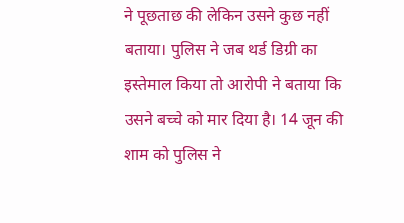ने पूछताछ की लेकिन उसने कुछ नहीं बताया। पुलिस ने जब थर्ड डिग्री का इस्तेमाल किया तो आरोपी ने बताया कि उसने बच्चे को मार दिया है। 14 जून की शाम को पुलिस ने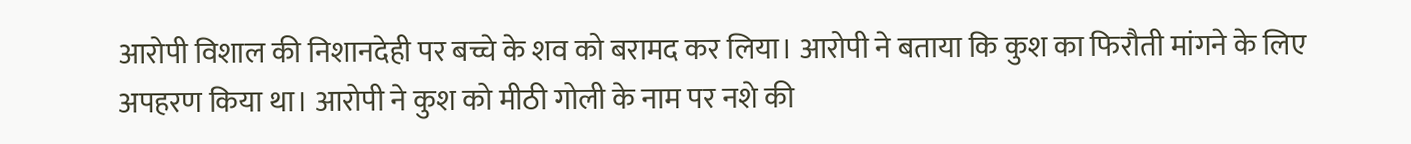आरोपी विशाल की निशानदेही पर बच्चे के शव को बरामद कर लिया। आरोपी ने बताया कि कुश का फिरौती मांगने के लिए अपहरण किया था। आरोपी ने कुश को मीठी गोली के नाम पर नशे की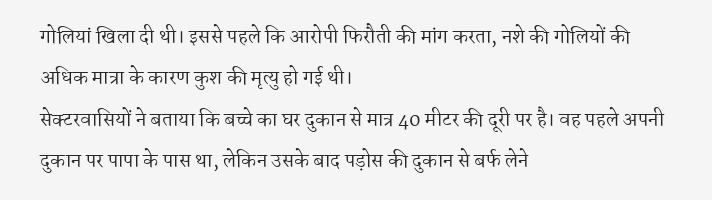गोलियां खिला दी थी। इससे पहले कि आरोपी फिरौती की मांग करता, नशे की गोलियों की अधिक मात्रा के कारण कुश की मृत्यु हो गई थी।
सेक्टरवासियों ने बताया कि बच्चे का घर दुकान से मात्र 40 मीटर की दूरी पर है। वह पहले अपनी दुकान पर पापा के पास था, लेकिन उसके बाद पड़ोस की दुकान से बर्फ लेने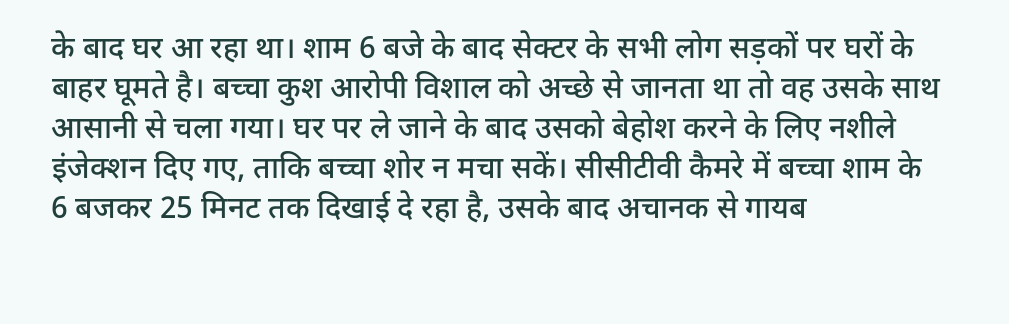के बाद घर आ रहा था। शाम 6 बजे के बाद सेक्टर के सभी लोग सड़कों पर घरों के बाहर घूमते है। बच्चा कुश आरोपी विशाल को अच्छे से जानता था तो वह उसके साथ आसानी से चला गया। घर पर ले जाने के बाद उसको बेहोश करने के लिए नशीले इंजेक्शन दिए गए, ताकि बच्चा शोर न मचा सकें। सीसीटीवी कैमरे में बच्चा शाम के 6 बजकर 25 मिनट तक दिखाई दे रहा है, उसके बाद अचानक से गायब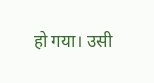हो गया। उसी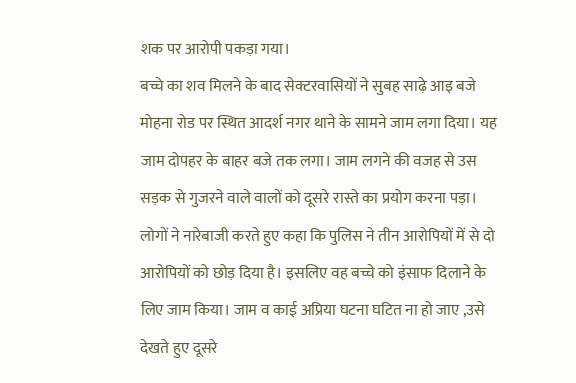शक पर आरोपी पकड़ा गया।
बच्चे का शव मिलने के बाद सेक्टरवासियों ने सुबह साढ़े आइ बजे मोहना रोड पर स्थित आदर्श नगर थाने के सामने जाम लगा दिया। यह जाम दोपहर के बाहर बजे तक लगा। जाम लगने की वजह से उस सड़क से गुजरने वाले वालों को दूसरे रास्ते का प्रयोग करना पड़ा। लोगों ने नारेबाजी करते हुए कहा कि पुलिस ने तीन आरोपियों में से दो आरोपियों को छोड़ दिया है। इसलिए वह बच्चे को इंसाफ दिलाने के लिए जाम किया। जाम व काई अप्रिया घटना घटित ना हो जाए ,उसे देखते हुए दूसरे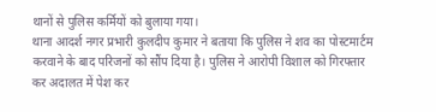थानों से पुलिस कर्मियों को बुलाया गया।
थाना आदर्श नगर प्रभारी कुलदीप कुमार ने बताया कि पुलिस ने शव का पोस्टमार्टम करवाने के बाद परिजनों को सौंप दिया है। पुलिस ने आरोपी विशाल को गिरफ्तार कर अदालत में पेश कर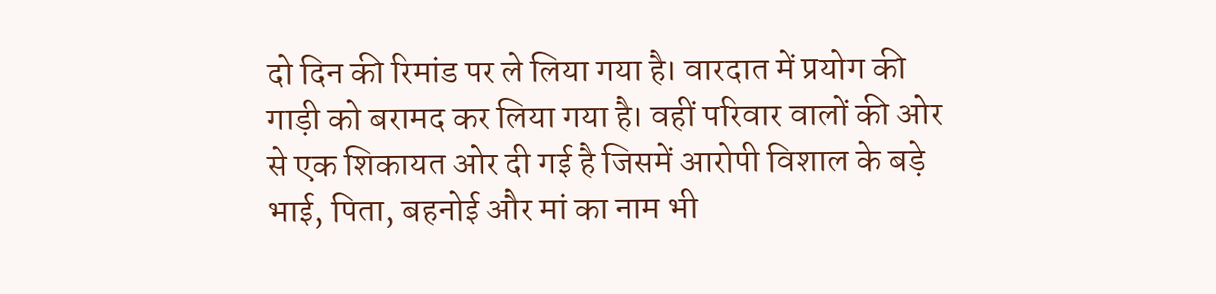दो दिन की रिमांड पर ले लिया गया है। वारदात में प्रयोग की गाड़ी को बरामद कर लिया गया है। वहीं परिवार वालों की ओर से एक शिकायत ओर दी गई है जिसमें आरोपी विशाल के बड़े भाई, पिता, बहनोई और मां का नाम भी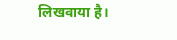लिखवाया है।